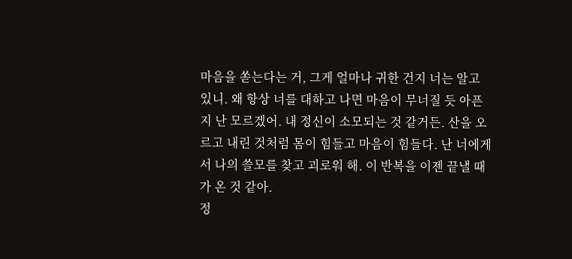마음을 쏟는다는 거, 그게 얼마나 귀한 건지 너는 알고 있니. 왜 항상 너를 대하고 나면 마음이 무너질 듯 아픈지 난 모르겠어. 내 정신이 소모되는 것 같거든. 산을 오르고 내린 것처럼 몸이 힘들고 마음이 힘들다. 난 너에게서 나의 쓸모를 찾고 괴로워 해. 이 반복을 이젠 끝낼 때가 온 것 같아.
정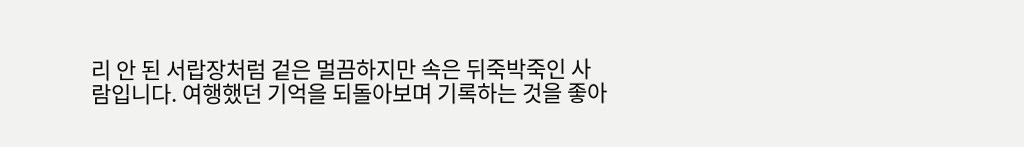리 안 된 서랍장처럼 겉은 멀끔하지만 속은 뒤죽박죽인 사람입니다. 여행했던 기억을 되돌아보며 기록하는 것을 좋아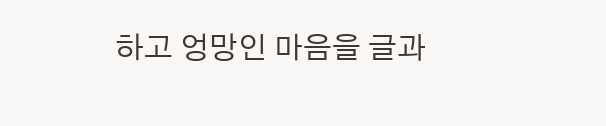하고 엉망인 마음을 글과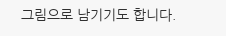그림으로 남기기도 합니다.